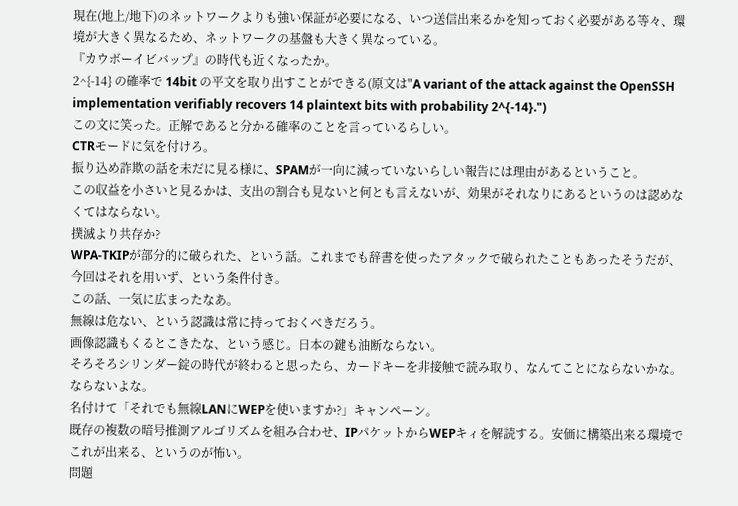現在(地上/地下)のネットワークよりも強い保証が必要になる、いつ送信出来るかを知っておく必要がある等々、環境が大きく異なるため、ネットワークの基盤も大きく異なっている。
『カウボーイビバップ』の時代も近くなったか。
2^{-14} の確率で 14bit の平文を取り出すことができる(原文は"A variant of the attack against the OpenSSH implementation verifiably recovers 14 plaintext bits with probability 2^{-14}.")
この文に笑った。正解であると分かる確率のことを言っているらしい。
CTRモードに気を付けろ。
振り込め詐欺の話を未だに見る様に、SPAMが一向に減っていないらしい報告には理由があるということ。
この収益を小さいと見るかは、支出の割合も見ないと何とも言えないが、効果がそれなりにあるというのは認めなくてはならない。
撲滅より共存か?
WPA-TKIPが部分的に破られた、という話。これまでも辞書を使ったアタックで破られたこともあったそうだが、今回はそれを用いず、という条件付き。
この話、一気に広まったなあ。
無線は危ない、という認識は常に持っておくべきだろう。
画像認識もくるとこきたな、という感じ。日本の鍵も油断ならない。
そろそろシリンダー錠の時代が終わると思ったら、カードキーを非接触で読み取り、なんてことにならないかな。ならないよな。
名付けて「それでも無線LANにWEPを使いますか?」キャンペーン。
既存の複数の暗号推測アルゴリズムを組み合わせ、IPパケットからWEPキィを解読する。安価に構築出来る環境でこれが出来る、というのが怖い。
問題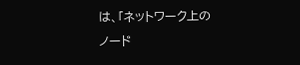は、「ネットワーク上のノード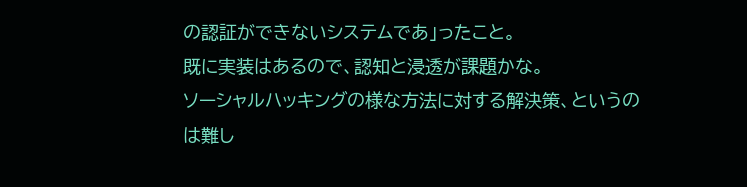の認証ができないシステムであ」ったこと。
既に実装はあるので、認知と浸透が課題かな。
ソーシャルハッキングの様な方法に対する解決策、というのは難し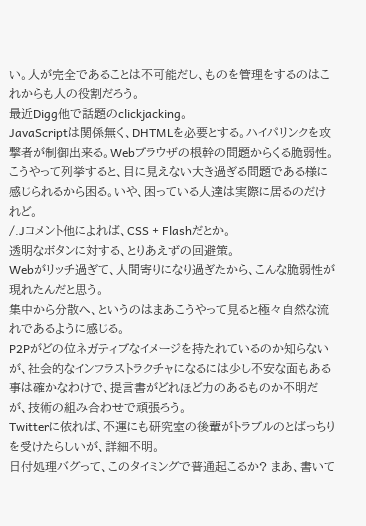い。人が完全であることは不可能だし、ものを管理をするのはこれからも人の役割だろう。
最近Digg他で話題のclickjacking。
JavaScriptは関係無く、DHTMLを必要とする。ハイパリンクを攻撃者が制御出来る。Webブラウザの根幹の問題からくる脆弱性。こうやって列挙すると、目に見えない大き過ぎる問題である様に感じられるから困る。いや、困っている人達は実際に居るのだけれど。
/.Jコメント他によれば、CSS + Flashだとか。
透明なボタンに対する、とりあえずの回避策。
Webがリッチ過ぎて、人間寄りになり過ぎたから、こんな脆弱性が現れたんだと思う。
集中から分散へ、というのはまあこうやって見ると極々自然な流れであるように感じる。
P2Pがどの位ネガティブなイメージを持たれているのか知らないが、社会的なインフラストラクチャになるには少し不安な面もある事は確かなわけで、提言書がどれほど力のあるものか不明だが、技術の組み合わせで頑張ろう。
Twitterに依れば、不運にも研究室の後輩がトラブルのとばっちりを受けたらしいが、詳細不明。
日付処理バグって、このタイミングで普通起こるか? まあ、書いて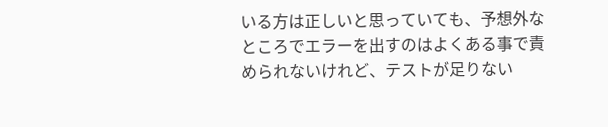いる方は正しいと思っていても、予想外なところでエラーを出すのはよくある事で責められないけれど、テストが足りない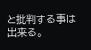と批判する事は出来る。